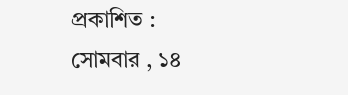প্রকাশিত : সোমবার , ১৪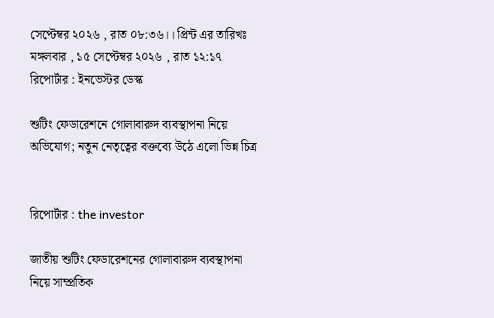সেপ্টেম্বর ২০২৬ , রাত ০৮:৩৬।। প্রিন্ট এর তারিখঃ মঙ্গলবার , ১৫ সেপ্টেম্বর ২০২৬ , রাত ১২:১৭
রিপোর্টার : ইনভেস্টর ডেস্ক

শুটিং ফেডারেশনে গোলাবারুদ ব্যবস্থাপনা নিয়ে অভিযোগ; নতুন নেতৃত্বের বক্তব্যে উঠে এলো ভিন্ন চিত্র


রিপোর্টার : the investor

জাতীয় শুটিং ফেডারেশনের গোলাবারুদ ব্যবস্থাপনা নিয়ে সাম্প্রতিক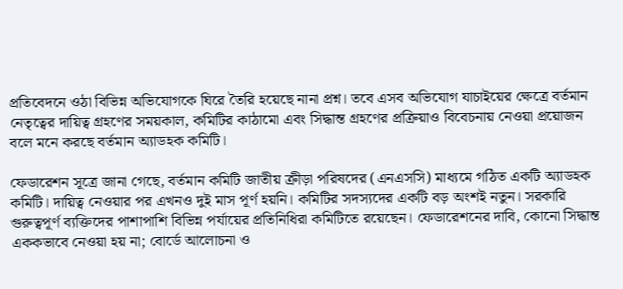প্রতিবেদনে ওঠা বিভিন্ন অভিযোগকে ঘিরে তৈরি হয়েছে নানা প্রশ্ন। তবে এসব অভিযোগ যাচাইয়ের ক্ষেত্রে বর্তমান নেতৃত্বের দায়িত্ব গ্রহণের সময়কাল, কমিটির কাঠামো এবং সিদ্ধান্ত গ্রহণের প্রক্রিয়াও বিবেচনায় নেওয়া প্রয়োজন বলে মনে করছে বর্তমান অ্যাডহক কমিটি।

ফেডারেশন সূত্রে জানা গেছে, বর্তমান কমিটি জাতীয় ক্রীড়া পরিষদের (এনএসসি) মাধ্যমে গঠিত একটি অ্যাডহক কমিটি। দায়িত্ব নেওয়ার পর এখনও দুই মাস পূর্ণ হয়নি। কমিটির সদস্যদের একটি বড় অংশই নতুন। সরকারি গুরুত্বপূর্ণ ব্যক্তিদের পাশাপাশি বিভিন্ন পর্যায়ের প্রতিনিধিরা কমিটিতে রয়েছেন। ফেডারেশনের দাবি, কোনো সিদ্ধান্ত এককভাবে নেওয়া হয় না; বোর্ডে আলোচনা ও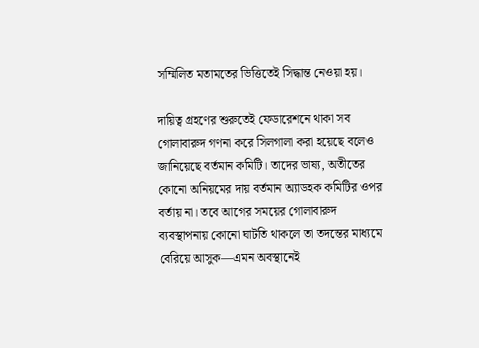সম্মিলিত মতামতের ভিত্তিতেই সিদ্ধান্ত নেওয়া হয়।

দায়িত্ব গ্রহণের শুরুতেই ফেডারেশনে থাকা সব গোলাবারুদ গণনা করে সিলগালা করা হয়েছে বলেও জানিয়েছে বর্তমান কমিটি। তাদের ভাষ্য, অতীতের কোনো অনিয়মের দায় বর্তমান অ্যাডহক কমিটির ওপর বর্তায় না। তবে আগের সময়ের গোলাবারুদ ব্যবস্থাপনায় কোনো ঘাটতি থাকলে তা তদন্তের মাধ্যমে বেরিয়ে আসুক—এমন অবস্থানেই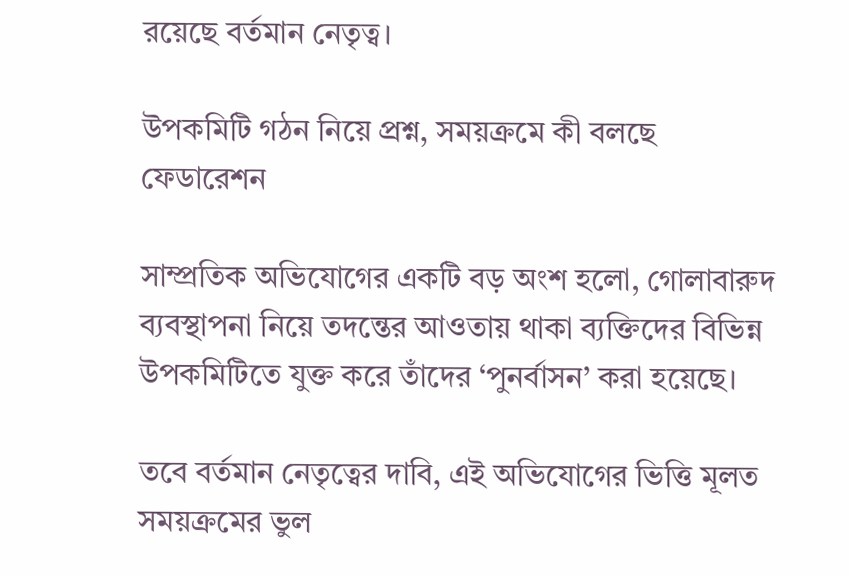রয়েছে বর্তমান নেতৃত্ব।

উপকমিটি গঠন নিয়ে প্রশ্ন, সময়ক্রমে কী বলছে ফেডারেশন

সাম্প্রতিক অভিযোগের একটি বড় অংশ হলো, গোলাবারুদ ব্যবস্থাপনা নিয়ে তদন্তের আওতায় থাকা ব্যক্তিদের বিভিন্ন উপকমিটিতে যুক্ত করে তাঁদের ‘পুনর্বাসন’ করা হয়েছে।

তবে বর্তমান নেতৃত্বের দাবি, এই অভিযোগের ভিত্তি মূলত সময়ক্রমের ভুল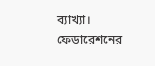ব্যাখ্যা। ফেডারেশনের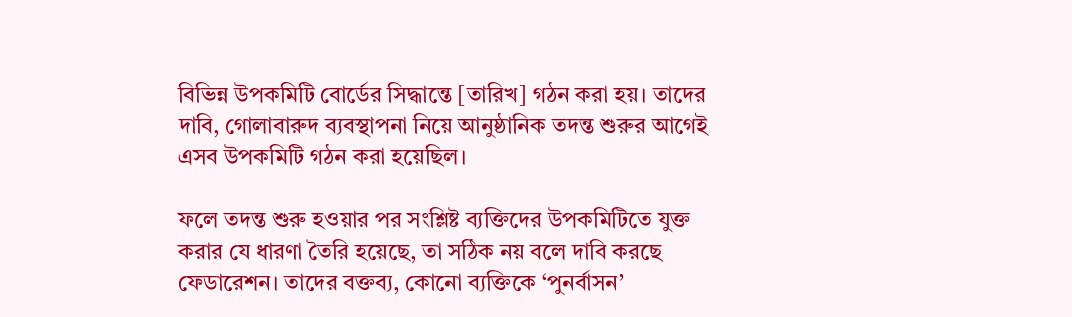বিভিন্ন উপকমিটি বোর্ডের সিদ্ধান্তে [তারিখ] গঠন করা হয়। তাদের দাবি, গোলাবারুদ ব্যবস্থাপনা নিয়ে আনুষ্ঠানিক তদন্ত শুরুর আগেই এসব উপকমিটি গঠন করা হয়েছিল।

ফলে তদন্ত শুরু হওয়ার পর সংশ্লিষ্ট ব্যক্তিদের উপকমিটিতে যুক্ত করার যে ধারণা তৈরি হয়েছে, তা সঠিক নয় বলে দাবি করছে ফেডারেশন। তাদের বক্তব্য, কোনো ব্যক্তিকে ‘পুনর্বাসন’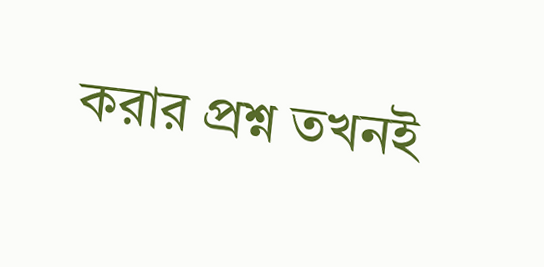করার প্রশ্ন তখনই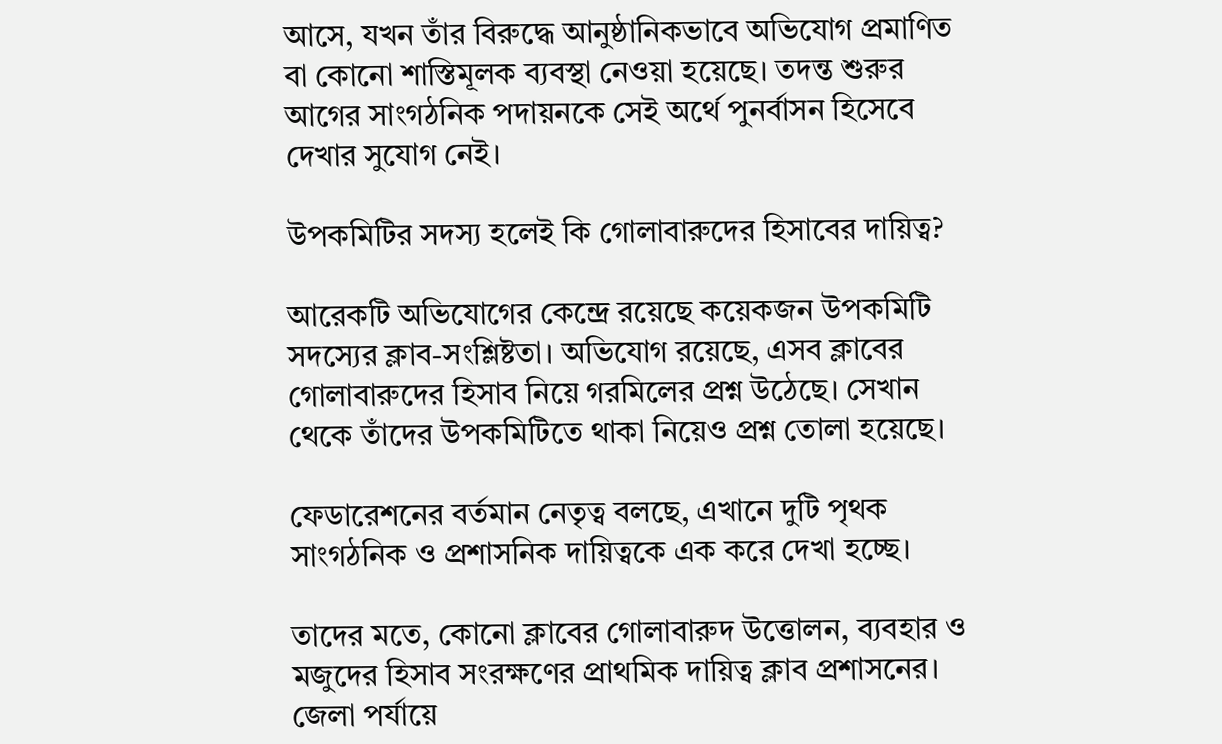আসে, যখন তাঁর বিরুদ্ধে আনুষ্ঠানিকভাবে অভিযোগ প্রমাণিত বা কোনো শাস্তিমূলক ব্যবস্থা নেওয়া হয়েছে। তদন্ত শুরুর আগের সাংগঠনিক পদায়নকে সেই অর্থে পুনর্বাসন হিসেবে দেখার সুযোগ নেই।

উপকমিটির সদস্য হলেই কি গোলাবারুদের হিসাবের দায়িত্ব?

আরেকটি অভিযোগের কেন্দ্রে রয়েছে কয়েকজন উপকমিটি সদস্যের ক্লাব-সংশ্লিষ্টতা। অভিযোগ রয়েছে, এসব ক্লাবের গোলাবারুদের হিসাব নিয়ে গরমিলের প্রশ্ন উঠেছে। সেখান থেকে তাঁদের উপকমিটিতে থাকা নিয়েও প্রশ্ন তোলা হয়েছে।

ফেডারেশনের বর্তমান নেতৃত্ব বলছে, এখানে দুটি পৃথক সাংগঠনিক ও প্রশাসনিক দায়িত্বকে এক করে দেখা হচ্ছে।

তাদের মতে, কোনো ক্লাবের গোলাবারুদ উত্তোলন, ব্যবহার ও মজুদের হিসাব সংরক্ষণের প্রাথমিক দায়িত্ব ক্লাব প্রশাসনের। জেলা পর্যায়ে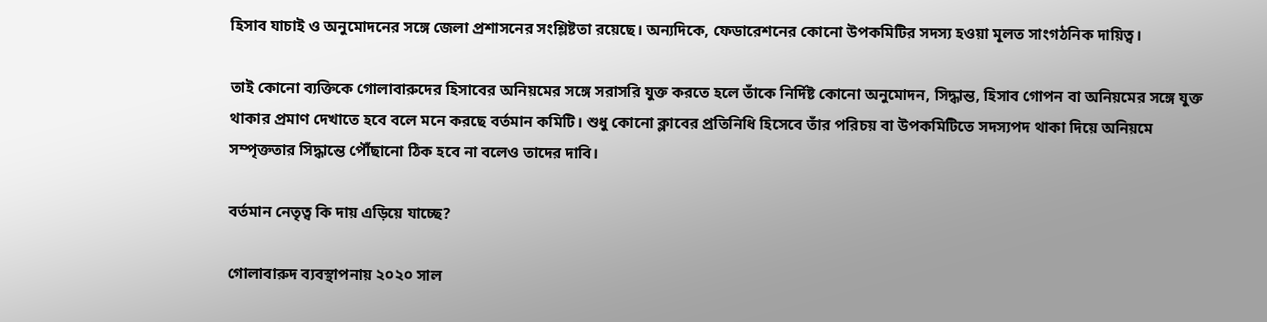হিসাব যাচাই ও অনুমোদনের সঙ্গে জেলা প্রশাসনের সংশ্লিষ্টতা রয়েছে। অন্যদিকে, ফেডারেশনের কোনো উপকমিটির সদস্য হওয়া মূলত সাংগঠনিক দায়িত্ব।

তাই কোনো ব্যক্তিকে গোলাবারুদের হিসাবের অনিয়মের সঙ্গে সরাসরি যুক্ত করতে হলে তাঁকে নির্দিষ্ট কোনো অনুমোদন, সিদ্ধান্ত, হিসাব গোপন বা অনিয়মের সঙ্গে যুক্ত থাকার প্রমাণ দেখাতে হবে বলে মনে করছে বর্তমান কমিটি। শুধু কোনো ক্লাবের প্রতিনিধি হিসেবে তাঁর পরিচয় বা উপকমিটিতে সদস্যপদ থাকা দিয়ে অনিয়মে সম্পৃক্ততার সিদ্ধান্তে পৌঁছানো ঠিক হবে না বলেও তাদের দাবি।

বর্তমান নেতৃত্ব কি দায় এড়িয়ে যাচ্ছে?

গোলাবারুদ ব্যবস্থাপনায় ২০২০ সাল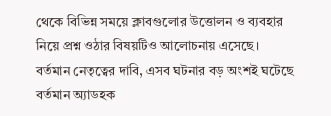থেকে বিভিন্ন সময়ে ক্লাবগুলোর উত্তোলন ও ব্যবহার নিয়ে প্রশ্ন ওঠার বিষয়টিও আলোচনায় এসেছে। বর্তমান নেতৃত্বের দাবি, এসব ঘটনার বড় অংশই ঘটেছে বর্তমান অ্যাডহক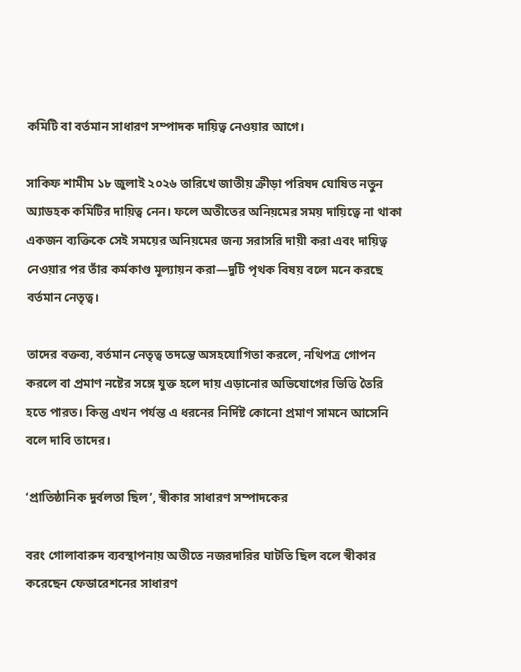কমিটি বা বর্তমান সাধারণ সম্পাদক দায়িত্ব নেওয়ার আগে।

সাকিফ শামীম ১৮ জুলাই ২০২৬ তারিখে জাতীয় ক্রীড়া পরিষদ ঘোষিত নতুন অ্যাডহক কমিটির দায়িত্ব নেন। ফলে অতীতের অনিয়মের সময় দায়িত্বে না থাকা একজন ব্যক্তিকে সেই সময়ের অনিয়মের জন্য সরাসরি দায়ী করা এবং দায়িত্ব নেওয়ার পর তাঁর কর্মকাণ্ড মূল্যায়ন করা—দুটি পৃথক বিষয় বলে মনে করছে বর্তমান নেতৃত্ব।

তাদের বক্তব্য, বর্তমান নেতৃত্ব তদন্তে অসহযোগিতা করলে, নথিপত্র গোপন করলে বা প্রমাণ নষ্টের সঙ্গে যুক্ত হলে দায় এড়ানোর অভিযোগের ভিত্তি তৈরি হতে পারত। কিন্তু এখন পর্যন্ত এ ধরনের নির্দিষ্ট কোনো প্রমাণ সামনে আসেনি বলে দাবি তাদের।

‘প্রাতিষ্ঠানিক দুর্বলতা ছিল’, স্বীকার সাধারণ সম্পাদকের

বরং গোলাবারুদ ব্যবস্থাপনায় অতীতে নজরদারির ঘাটতি ছিল বলে স্বীকার করেছেন ফেডারেশনের সাধারণ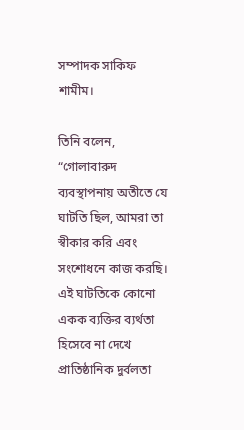সম্পাদক সাকিফ শামীম।

তিনি বলেন,
“গোলাবারুদ ব্যবস্থাপনায় অতীতে যে ঘাটতি ছিল, আমরা তা স্বীকার করি এবং সংশোধনে কাজ করছি। এই ঘাটতিকে কোনো একক ব্যক্তির ব্যর্থতা হিসেবে না দেখে প্রাতিষ্ঠানিক দুর্বলতা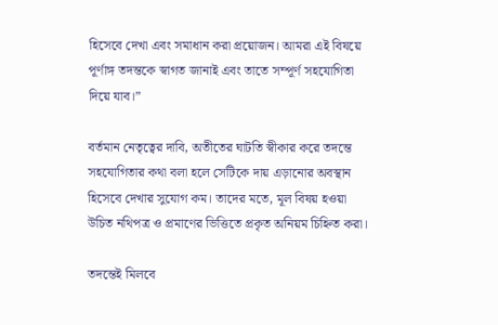হিসেবে দেখা এবং সমাধান করা প্রয়োজন। আমরা এই বিষয়ে পূর্ণাঙ্গ তদন্তকে স্বাগত জানাই এবং তাতে সম্পূর্ণ সহযোগিতা দিয়ে যাব।”

বর্তমান নেতৃত্বের দাবি, অতীতের ঘাটতি স্বীকার করে তদন্তে সহযোগিতার কথা বলা হলে সেটিকে দায় এড়ানোর অবস্থান হিসেবে দেখার সুযোগ কম। তাদের মতে, মূল বিষয় হওয়া উচিত নথিপত্র ও প্রমাণের ভিত্তিতে প্রকৃত অনিয়ম চিহ্নিত করা।

তদন্তেই মিলবে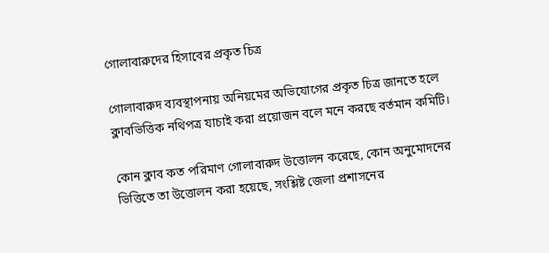গোলাবারুদের হিসাবের প্রকৃত চিত্র

গোলাবারুদ ব্যবস্থাপনায় অনিয়মের অভিযোগের প্রকৃত চিত্র জানতে হলে ক্লাবভিত্তিক নথিপত্র যাচাই করা প্রয়োজন বলে মনে করছে বর্তমান কমিটি।

কোন ক্লাব কত পরিমাণ গোলাবারুদ উত্তোলন করেছে, কোন অনুমোদনের ভিত্তিতে তা উত্তোলন করা হয়েছে, সংশ্লিষ্ট জেলা প্রশাসনের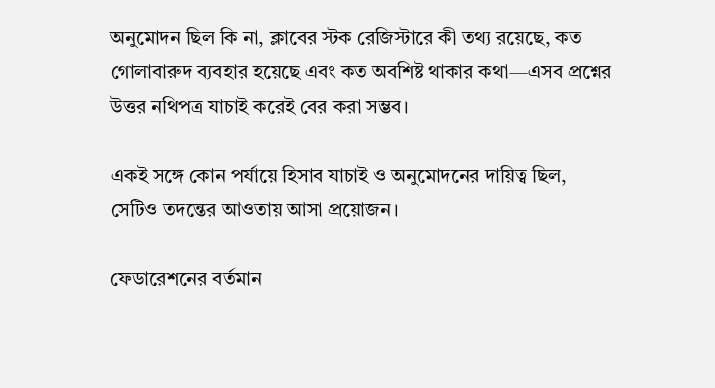অনুমোদন ছিল কি না, ক্লাবের স্টক রেজিস্টারে কী তথ্য রয়েছে, কত গোলাবারুদ ব্যবহার হয়েছে এবং কত অবশিষ্ট থাকার কথা—এসব প্রশ্নের উত্তর নথিপত্র যাচাই করেই বের করা সম্ভব।

একই সঙ্গে কোন পর্যায়ে হিসাব যাচাই ও অনুমোদনের দায়িত্ব ছিল, সেটিও তদন্তের আওতায় আসা প্রয়োজন।

ফেডারেশনের বর্তমান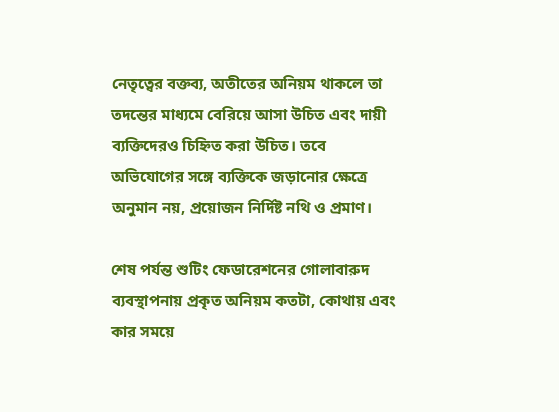নেতৃত্বের বক্তব্য, অতীতের অনিয়ম থাকলে তা তদন্তের মাধ্যমে বেরিয়ে আসা উচিত এবং দায়ী ব্যক্তিদেরও চিহ্নিত করা উচিত। তবে অভিযোগের সঙ্গে ব্যক্তিকে জড়ানোর ক্ষেত্রে অনুমান নয়, প্রয়োজন নির্দিষ্ট নথি ও প্রমাণ।

শেষ পর্যন্ত শুটিং ফেডারেশনের গোলাবারুদ ব্যবস্থাপনায় প্রকৃত অনিয়ম কতটা, কোথায় এবং কার সময়ে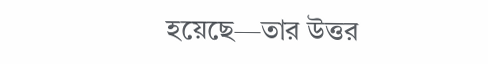হয়েছে—তার উত্তর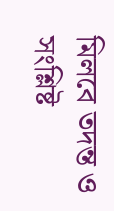মিলবে তদন্ত ও সংশ্লিষ্ট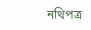নথিপত্র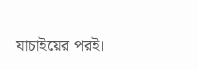যাচাইয়ের পরই।